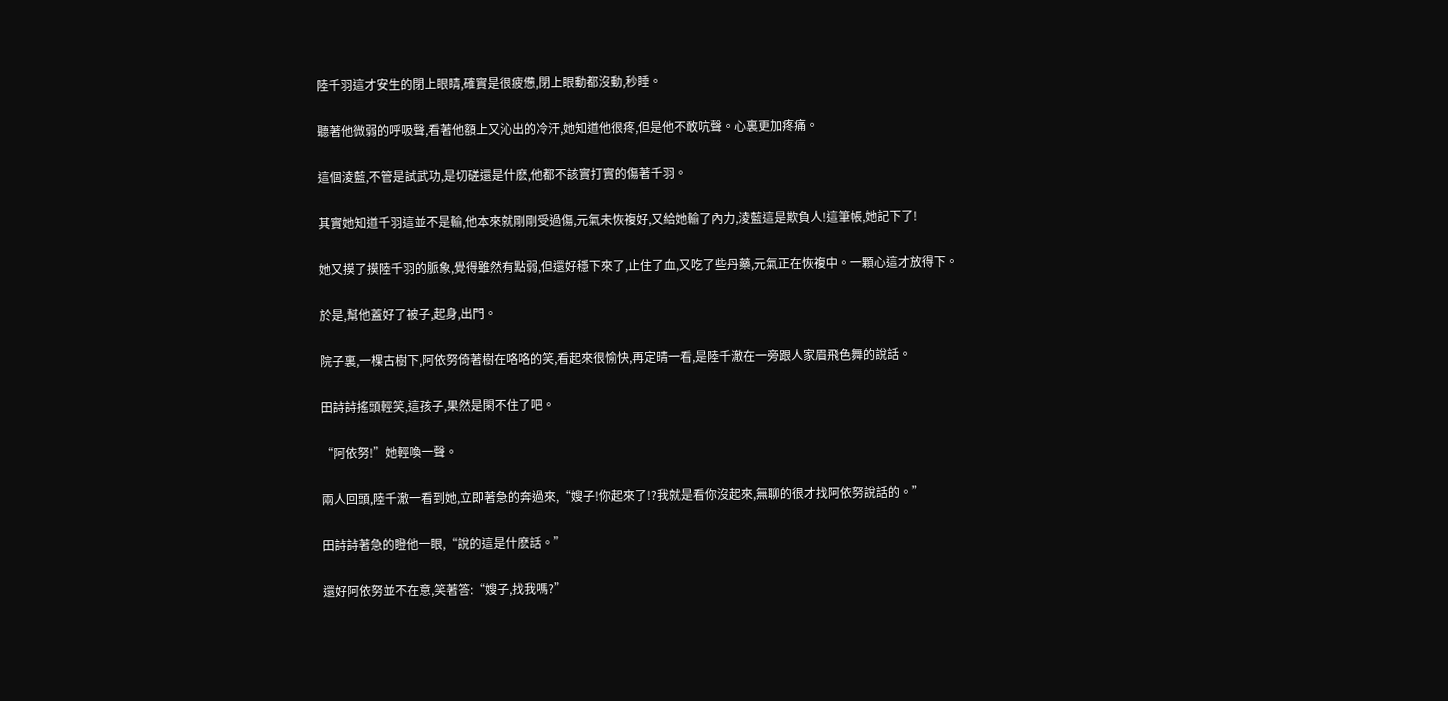陸千羽這才安生的閉上眼睛,確實是很疲憊,閉上眼動都沒動,秒睡。

聽著他微弱的呼吸聲,看著他額上又沁出的冷汗,她知道他很疼,但是他不敢吭聲。心裏更加疼痛。

這個淩藍,不管是試武功,是切磋還是什麽,他都不該實打實的傷著千羽。

其實她知道千羽這並不是輸,他本來就剛剛受過傷,元氣未恢複好,又給她輸了內力,淩藍這是欺負人!這筆帳,她記下了!

她又摸了摸陸千羽的脈象,覺得雖然有點弱,但還好穩下來了,止住了血,又吃了些丹藥,元氣正在恢複中。一顆心這才放得下。

於是,幫他蓋好了被子,起身,出門。

院子裏,一棵古樹下,阿依努倚著樹在咯咯的笑,看起來很愉快,再定晴一看,是陸千澈在一旁跟人家眉飛色舞的說話。

田詩詩搖頭輕笑,這孩子,果然是閑不住了吧。

“阿依努!”她輕喚一聲。

兩人回頭,陸千澈一看到她,立即著急的奔過來,“嫂子!你起來了!?我就是看你沒起來,無聊的很才找阿依努說話的。”

田詩詩著急的瞪他一眼,“說的這是什麽話。”

還好阿依努並不在意,笑著答:“嫂子,找我嗎?”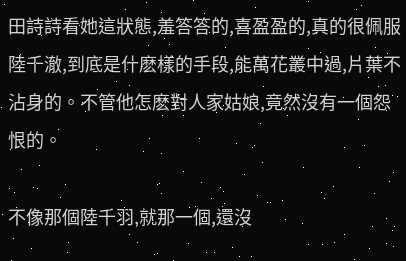田詩詩看她這狀態,羞答答的,喜盈盈的,真的很佩服陸千澈,到底是什麽樣的手段,能萬花叢中過,片葉不沾身的。不管他怎麽對人家姑娘,竟然沒有一個怨恨的。

不像那個陸千羽,就那一個,還沒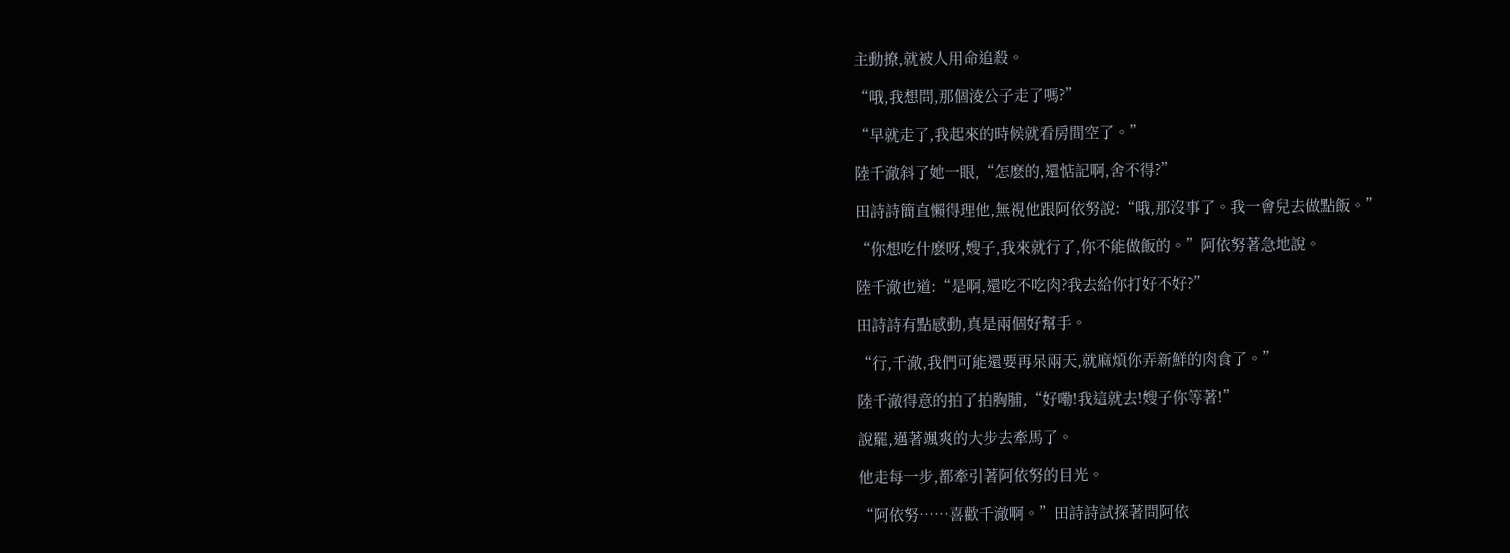主動撩,就被人用命追殺。

“哦,我想問,那個淩公子走了嗎?”

“早就走了,我起來的時候就看房間空了。”

陸千澈斜了她一眼,“怎麽的,還惦記啊,舍不得?”

田詩詩簡直懶得理他,無視他跟阿依努說:“哦,那沒事了。我一會兒去做點飯。”

“你想吃什麽呀,嫂子,我來就行了,你不能做飯的。”阿依努著急地說。

陸千澈也道:“是啊,還吃不吃肉?我去給你打好不好?”

田詩詩有點感動,真是兩個好幫手。

“行,千澈,我們可能還要再呆兩天,就麻煩你弄新鮮的肉食了。”

陸千澈得意的拍了拍胸脯,“好嘞!我這就去!嫂子你等著!”

說罷,邁著颯爽的大步去牽馬了。

他走每一步,都牽引著阿依努的目光。

“阿依努……喜歡千澈啊。”田詩詩試探著問阿依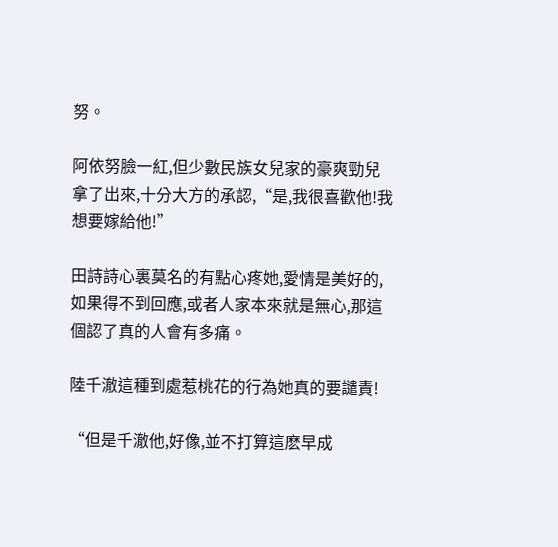努。

阿依努臉一紅,但少數民族女兒家的豪爽勁兒拿了出來,十分大方的承認,“是,我很喜歡他!我想要嫁給他!”

田詩詩心裏莫名的有點心疼她,愛情是美好的,如果得不到回應,或者人家本來就是無心,那這個認了真的人會有多痛。

陸千澈這種到處惹桃花的行為她真的要譴責!

“但是千澈他,好像,並不打算這麽早成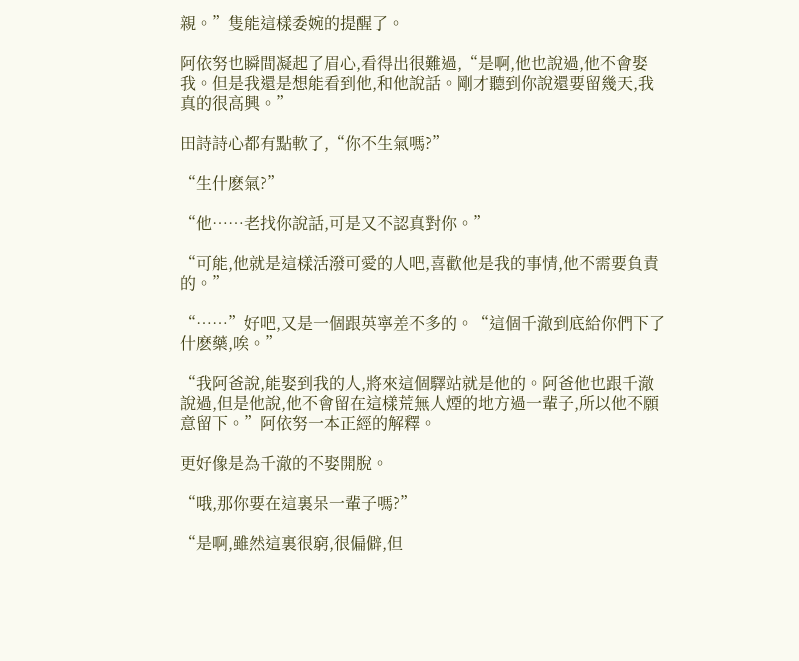親。”隻能這樣委婉的提醒了。

阿依努也瞬間凝起了眉心,看得出很難過,“是啊,他也說過,他不會娶我。但是我還是想能看到他,和他說話。剛才聽到你說還要留幾天,我真的很高興。”

田詩詩心都有點軟了,“你不生氣嗎?”

“生什麽氣?”

“他……老找你說話,可是又不認真對你。”

“可能,他就是這樣活潑可愛的人吧,喜歡他是我的事情,他不需要負責的。”

“……”好吧,又是一個跟英寧差不多的。“這個千澈到底給你們下了什麽藥,唉。”

“我阿爸說,能娶到我的人,將來這個驛站就是他的。阿爸他也跟千澈說過,但是他說,他不會留在這樣荒無人煙的地方過一輩子,所以他不願意留下。”阿依努一本正經的解釋。

更好像是為千澈的不娶開脫。

“哦,那你要在這裏呆一輩子嗎?”

“是啊,雖然這裏很窮,很偏僻,但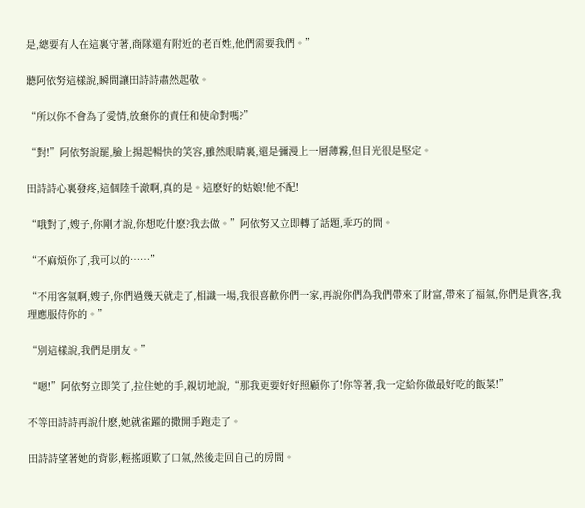是,總要有人在這裏守著,商隊還有附近的老百姓,他們需要我們。”

聽阿依努這樣說,瞬間讓田詩詩肅然起敬。

“所以你不會為了愛情,放棄你的責任和使命對嗎?”

“對!”阿依努說罷,臉上揚起暢快的笑容,雖然眼睛裏,還是彌漫上一層薄霧,但目光很是堅定。

田詩詩心裏發疼,這個陸千澈啊,真的是。這麽好的姑娘!他不配!

“哦對了,嫂子,你剛才說,你想吃什麽?我去做。”阿依努又立即轉了話題,乖巧的問。

“不麻煩你了,我可以的……”

“不用客氣啊,嫂子,你們過幾天就走了,相識一場,我很喜歡你們一家,再說你們為我們帶來了財富,帶來了福氣,你們是貴客,我理應服侍你的。”

“別這樣說,我們是朋友。”

“嗯!”阿依努立即笑了,拉住她的手,親切地說,“那我更要好好照顧你了!你等著,我一定給你做最好吃的飯菜!”

不等田詩詩再說什麽,她就雀躍的撒開手跑走了。

田詩詩望著她的背影,輕搖頭歎了口氣,然後走回自己的房間。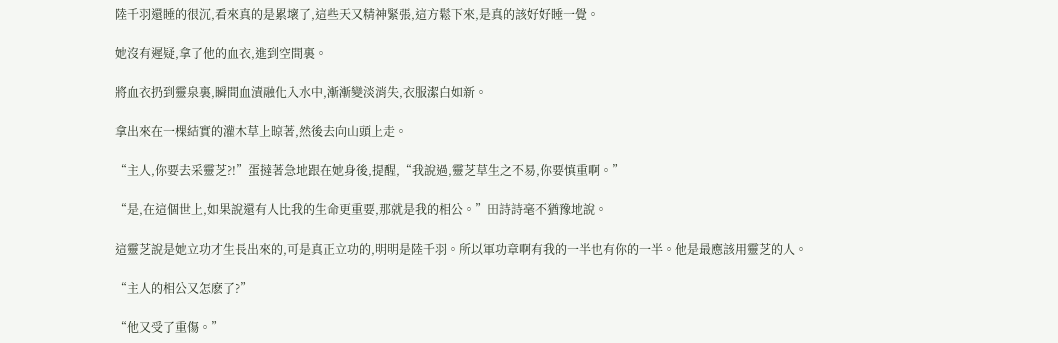陸千羽還睡的很沉,看來真的是累壞了,這些天又精神緊張,這方鬆下來,是真的該好好睡一覺。

她沒有遲疑,拿了他的血衣,進到空間裏。

將血衣扔到靈泉裏,瞬間血漬融化入水中,漸漸變淡消失,衣服潔白如新。

拿出來在一棵結實的灌木草上晾著,然後去向山頭上走。

“主人,你要去采靈芝?!”蛋撻著急地跟在她身後,提醒,“我說過,靈芝草生之不易,你要慎重啊。”

“是,在這個世上,如果說還有人比我的生命更重要,那就是我的相公。”田詩詩毫不猶豫地說。

這靈芝說是她立功才生長出來的,可是真正立功的,明明是陸千羽。所以軍功章啊有我的一半也有你的一半。他是最應該用靈芝的人。

“主人的相公又怎麽了?”

“他又受了重傷。”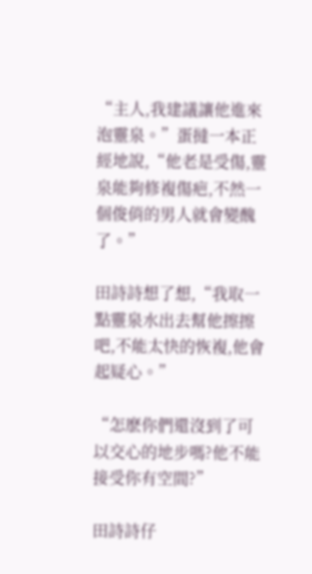“主人,我建議讓他進來泡靈泉。”蛋撻一本正經地說,“他老是受傷,靈泉能夠修複傷疤,不然一個俊俏的男人就會變醜了。”

田詩詩想了想,“我取一點靈泉水出去幫他擦擦吧,不能太快的恢複,他會起疑心。”

“怎麽你們還沒到了可以交心的地步嗎?他不能接受你有空間?”

田詩詩仔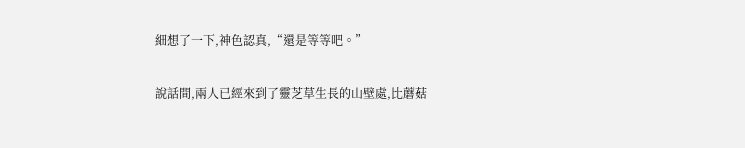細想了一下,神色認真,“還是等等吧。”

說話間,兩人已經來到了靈芝草生長的山壁處,比蘑菇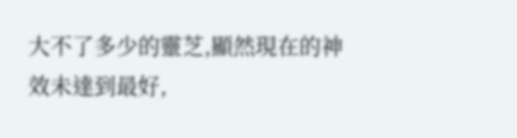大不了多少的靈芝,顯然現在的神效未達到最好,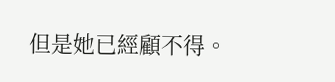但是她已經顧不得。